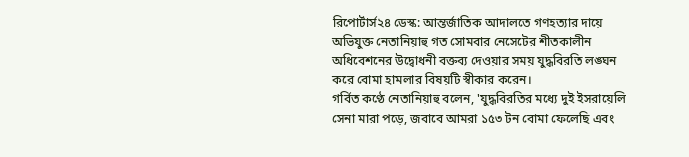রিপোর্টার্স২৪ ডেস্ক: আন্তর্জাতিক আদালতে গণহত্যার দায়ে অভিযুক্ত নেতানিয়াহু গত সোমবার নেসেটের শীতকালীন অধিবেশনের উদ্বোধনী বক্তব্য দেওয়ার সময় যুদ্ধবিরতি লঙ্ঘন করে বোমা হামলার বিষয়টি স্বীকার করেন।
গর্বিত কণ্ঠে নেতানিয়াহু বলেন, 'যুদ্ধবিরতির মধ্যে দুই ইসরায়েলি সেনা মারা পড়ে, জবাবে আমরা ১৫৩ টন বোমা ফেলেছি এবং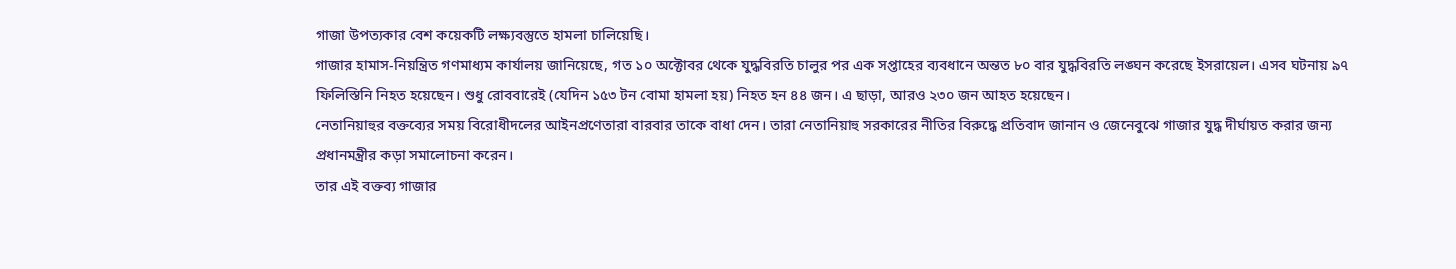গাজা উপত্যকার বেশ কয়েকটি লক্ষ্যবস্তুতে হামলা চালিয়েছি।
গাজার হামাস-নিয়ন্ত্রিত গণমাধ্যম কার্যালয় জানিয়েছে, গত ১০ অক্টোবর থেকে যুদ্ধবিরতি চালুর পর এক সপ্তাহের ব্যবধানে অন্তত ৮০ বার যুদ্ধবিরতি লঙ্ঘন করেছে ইসরায়েল। এসব ঘটনায় ৯৭ ফিলিস্তিনি নিহত হয়েছেন। শুধু রোববারেই (যেদিন ১৫৩ টন বোমা হামলা হয়) নিহত হন ৪৪ জন। এ ছাড়া, আরও ২৩০ জন আহত হয়েছেন।
নেতানিয়াহুর বক্তব্যের সময় বিরোধীদলের আইনপ্রণেতারা বারবার তাকে বাধা দেন। তারা নেতানিয়াহু সরকারের নীতির বিরুদ্ধে প্রতিবাদ জানান ও জেনেবুঝে গাজার যুদ্ধ দীর্ঘায়ত করার জন্য প্রধানমন্ত্রীর কড়া সমালোচনা করেন।
তার এই বক্তব্য গাজার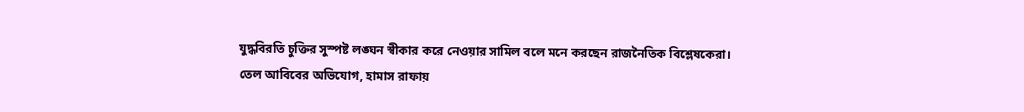যুদ্ধবিরতি চুক্তির সুস্পষ্ট লঙ্ঘন স্বীকার করে নেওয়ার সামিল বলে মনে করছেন রাজনৈতিক বিশ্লেষকেরা।
তেল আবিবের অভিযোগ, হামাস রাফায়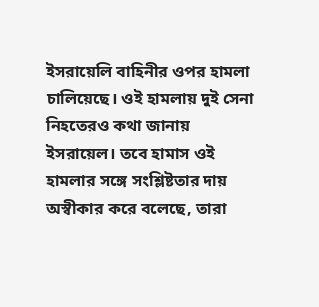ইসরায়েলি বাহিনীর ওপর হামলা চালিয়েছে। ওই হামলায় দুই সেনা নিহতেরও কথা জানায় ইসরায়েল। তবে হামাস ওই হামলার সঙ্গে সংশ্লিষ্টতার দায় অস্বীকার করে বলেছে, তারা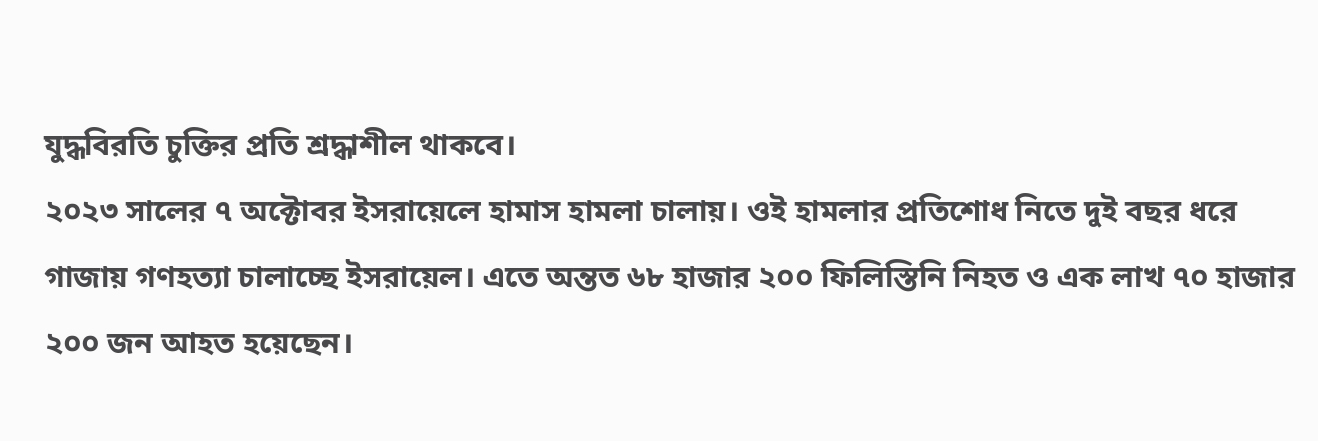যুদ্ধবিরতি চুক্তির প্রতি শ্রদ্ধাশীল থাকবে।
২০২৩ সালের ৭ অক্টোবর ইসরায়েলে হামাস হামলা চালায়। ওই হামলার প্রতিশোধ নিতে দুই বছর ধরে গাজায় গণহত্যা চালাচ্ছে ইসরায়েল। এতে অন্তত ৬৮ হাজার ২০০ ফিলিস্তিনি নিহত ও এক লাখ ৭০ হাজার ২০০ জন আহত হয়েছেন।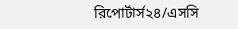রিপোর্টার্স২৪/এসসি